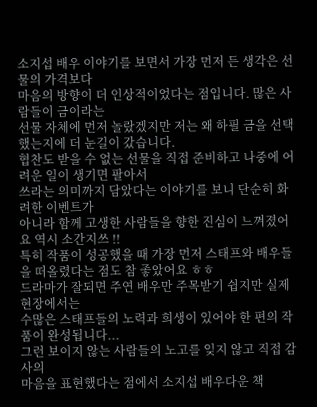소지섭 배우 이야기를 보면서 가장 먼저 든 생각은 선물의 가격보다
마음의 방향이 더 인상적이었다는 점입니다. 많은 사람들이 금이라는
선물 자체에 먼저 놀랐겠지만 저는 왜 하필 금을 선택했는지에 더 눈길이 갔습니다.
협찬도 받을 수 없는 선물을 직접 준비하고 나중에 어려운 일이 생기면 팔아서
쓰라는 의미까지 담았다는 이야기를 보니 단순히 화려한 이벤트가
아니라 함께 고생한 사람들을 향한 진심이 느껴졌어요 역시 소간지쓰 !!
특히 작품이 성공했을 때 가장 먼저 스태프와 배우들을 떠올렸다는 점도 참 좋았어요 ㅎㅎ
드라마가 잘되면 주연 배우만 주목받기 쉽지만 실제 현장에서는
수많은 스태프들의 노력과 희생이 있어야 한 편의 작품이 완성됩니다...
그런 보이지 않는 사람들의 노고를 잊지 않고 직접 감사의
마음을 표현했다는 점에서 소지섭 배우다운 책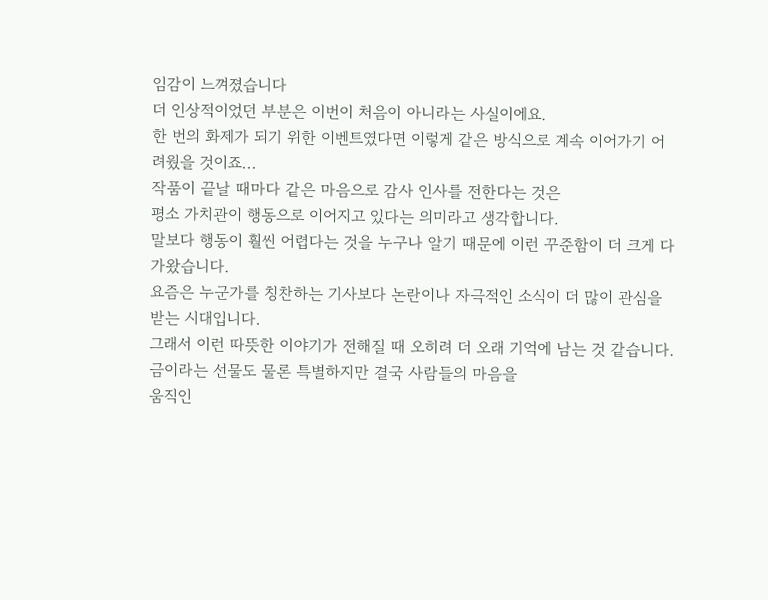임감이 느껴졌습니다
더 인상적이었던 부분은 이번이 처음이 아니라는 사실이에요.
한 번의 화제가 되기 위한 이벤트였다면 이렇게 같은 방식으로 계속 이어가기 어려웠을 것이죠...
작품이 끝날 때마다 같은 마음으로 감사 인사를 전한다는 것은
평소 가치관이 행동으로 이어지고 있다는 의미라고 생각합니다.
말보다 행동이 훨씬 어렵다는 것을 누구나 알기 때문에 이런 꾸준함이 더 크게 다가왔습니다.
요즘은 누군가를 칭찬하는 기사보다 논란이나 자극적인 소식이 더 많이 관심을 받는 시대입니다.
그래서 이런 따뜻한 이야기가 전해질 때 오히려 더 오래 기억에 남는 것 같습니다.
금이라는 선물도 물론 특별하지만 결국 사람들의 마음을
움직인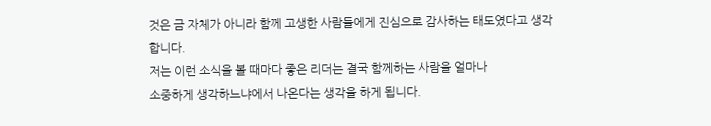것은 금 자체가 아니라 함께 고생한 사람들에게 진심으로 감사하는 태도였다고 생각합니다.
저는 이런 소식을 볼 때마다 좋은 리더는 결국 함께하는 사람을 얼마나
소중하게 생각하느냐에서 나온다는 생각을 하게 됩니다.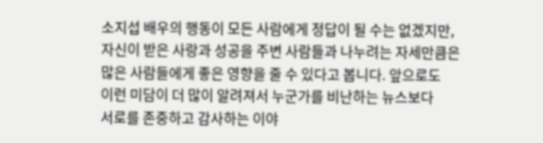소지섭 배우의 행동이 모든 사람에게 정답이 될 수는 없겠지만,
자신이 받은 사랑과 성공을 주변 사람들과 나누려는 자세만큼은
많은 사람들에게 좋은 영향을 줄 수 있다고 봅니다. 앞으로도
이런 미담이 더 많이 알려져서 누군가를 비난하는 뉴스보다
서로를 존중하고 감사하는 이야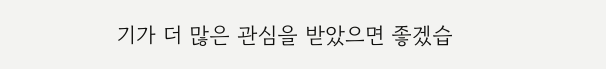기가 더 많은 관심을 받았으면 좋겠습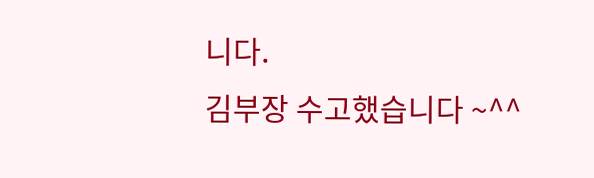니다.
김부장 수고했습니다 ~^^